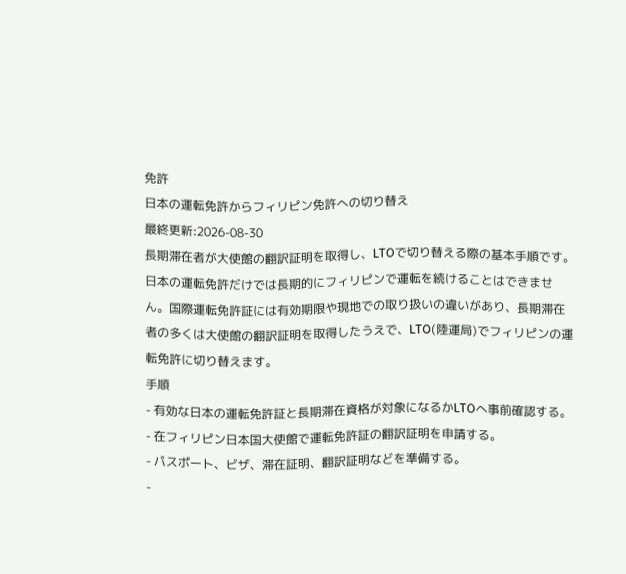免許
日本の運転免許からフィリピン免許への切り替え
最終更新:2026-08-30
長期滞在者が大使館の翻訳証明を取得し、LTOで切り替える際の基本手順です。
日本の運転免許だけでは長期的にフィリピンで運転を続けることはできません。国際運転免許証には有効期限や現地での取り扱いの違いがあり、長期滞在者の多くは大使館の翻訳証明を取得したうえで、LTO(陸運局)でフィリピンの運転免許に切り替えます。
手順
- 有効な日本の運転免許証と長期滞在資格が対象になるかLTOへ事前確認する。
- 在フィリピン日本国大使館で運転免許証の翻訳証明を申請する。
- パスポート、ビザ、滞在証明、翻訳証明などを準備する。
-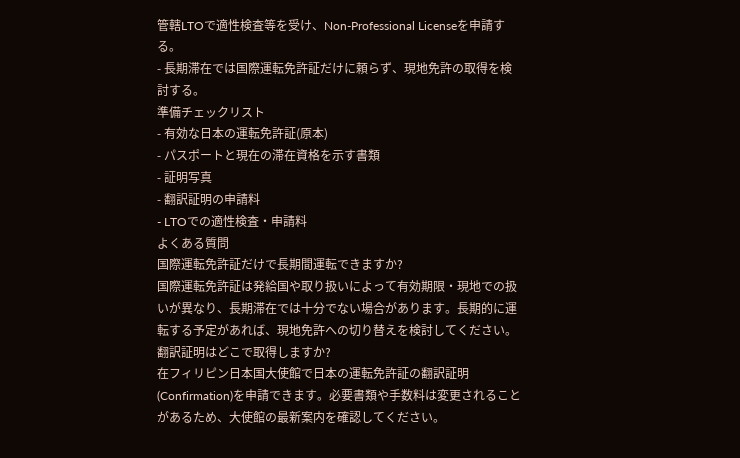管轄LTOで適性検査等を受け、Non-Professional Licenseを申請する。
- 長期滞在では国際運転免許証だけに頼らず、現地免許の取得を検討する。
準備チェックリスト
- 有効な日本の運転免許証(原本)
- パスポートと現在の滞在資格を示す書類
- 証明写真
- 翻訳証明の申請料
- LTOでの適性検査・申請料
よくある質問
国際運転免許証だけで長期間運転できますか?
国際運転免許証は発給国や取り扱いによって有効期限・現地での扱いが異なり、長期滞在では十分でない場合があります。長期的に運転する予定があれば、現地免許への切り替えを検討してください。
翻訳証明はどこで取得しますか?
在フィリピン日本国大使館で日本の運転免許証の翻訳証明(Confirmation)を申請できます。必要書類や手数料は変更されることがあるため、大使館の最新案内を確認してください。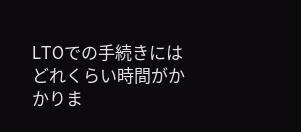LTOでの手続きにはどれくらい時間がかかりま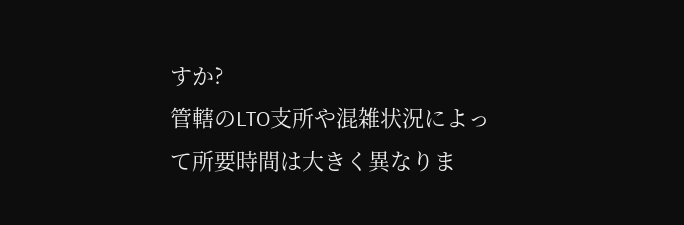すか?
管轄のLTO支所や混雑状況によって所要時間は大きく異なりま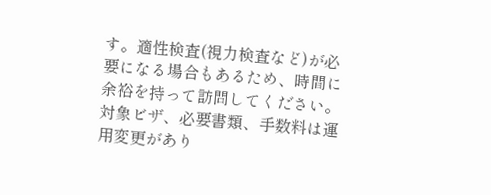す。適性検査(視力検査など)が必要になる場合もあるため、時間に余裕を持って訪問してください。
対象ビザ、必要書類、手数料は運用変更があり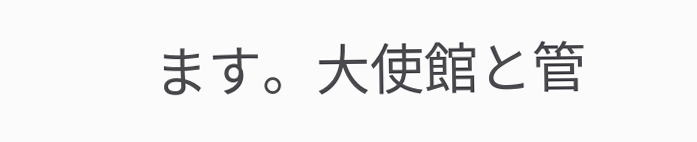ます。大使館と管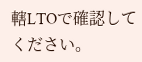轄LTOで確認してください。